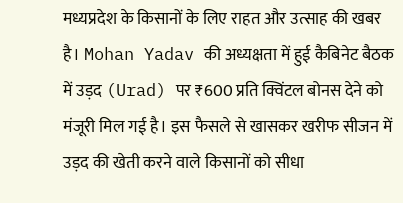मध्यप्रदेश के किसानों के लिए राहत और उत्साह की खबर है। Mohan Yadav की अध्यक्षता में हुई कैबिनेट बैठक में उड़द (Urad) पर ₹600 प्रति क्विंटल बोनस देने को मंजूरी मिल गई है। इस फैसले से खासकर खरीफ सीजन में उड़द की खेती करने वाले किसानों को सीधा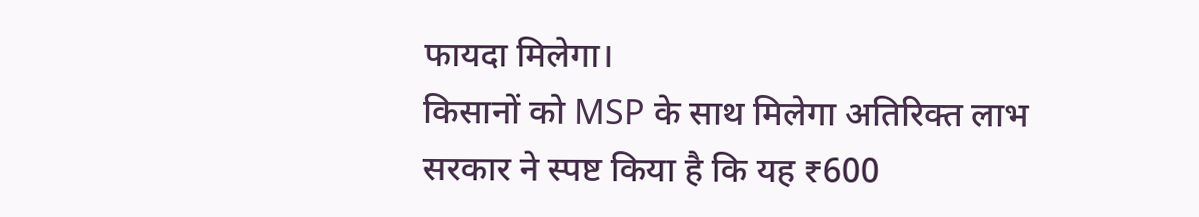फायदा मिलेगा।
किसानों को MSP के साथ मिलेगा अतिरिक्त लाभ
सरकार ने स्पष्ट किया है कि यह ₹600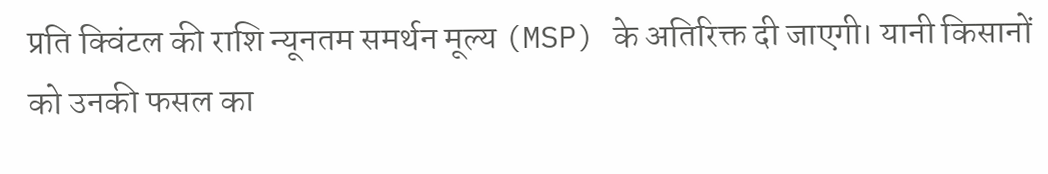प्रति क्विंटल की राशि न्यूनतम समर्थन मूल्य (MSP) के अतिरिक्त दी जाएगी। यानी किसानों को उनकी फसल का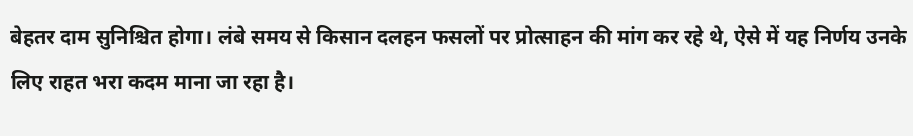बेहतर दाम सुनिश्चित होगा। लंबे समय से किसान दलहन फसलों पर प्रोत्साहन की मांग कर रहे थे, ऐसे में यह निर्णय उनके लिए राहत भरा कदम माना जा रहा है।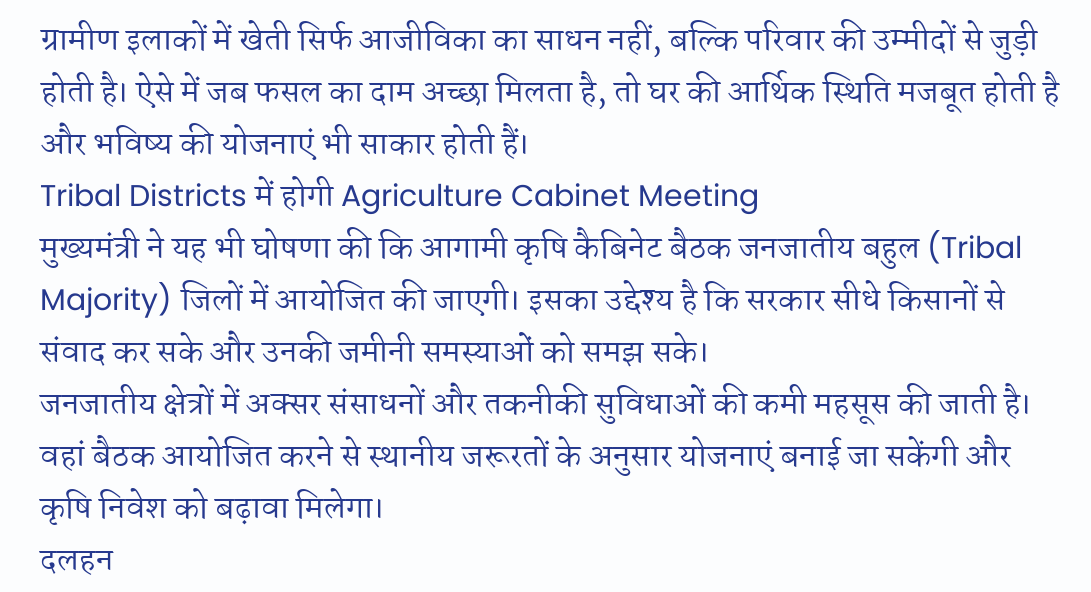ग्रामीण इलाकों में खेती सिर्फ आजीविका का साधन नहीं, बल्कि परिवार की उम्मीदों से जुड़ी होती है। ऐसे में जब फसल का दाम अच्छा मिलता है, तो घर की आर्थिक स्थिति मजबूत होती है और भविष्य की योजनाएं भी साकार होती हैं।
Tribal Districts में होगी Agriculture Cabinet Meeting
मुख्यमंत्री ने यह भी घोषणा की कि आगामी कृषि कैबिनेट बैठक जनजातीय बहुल (Tribal Majority) जिलों में आयोजित की जाएगी। इसका उद्देश्य है कि सरकार सीधे किसानों से संवाद कर सके और उनकी जमीनी समस्याओं को समझ सके।
जनजातीय क्षेत्रों में अक्सर संसाधनों और तकनीकी सुविधाओं की कमी महसूस की जाती है। वहां बैठक आयोजित करने से स्थानीय जरूरतों के अनुसार योजनाएं बनाई जा सकेंगी और कृषि निवेश को बढ़ावा मिलेगा।
दलहन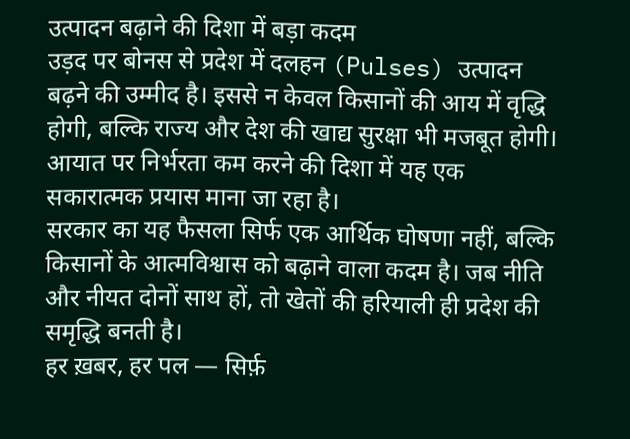उत्पादन बढ़ाने की दिशा में बड़ा कदम
उड़द पर बोनस से प्रदेश में दलहन (Pulses) उत्पादन बढ़ने की उम्मीद है। इससे न केवल किसानों की आय में वृद्धि होगी, बल्कि राज्य और देश की खाद्य सुरक्षा भी मजबूत होगी। आयात पर निर्भरता कम करने की दिशा में यह एक सकारात्मक प्रयास माना जा रहा है।
सरकार का यह फैसला सिर्फ एक आर्थिक घोषणा नहीं, बल्कि किसानों के आत्मविश्वास को बढ़ाने वाला कदम है। जब नीति और नीयत दोनों साथ हों, तो खेतों की हरियाली ही प्रदेश की समृद्धि बनती है।
हर ख़बर, हर पल — सिर्फ़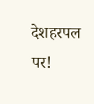देशहरपल पर!